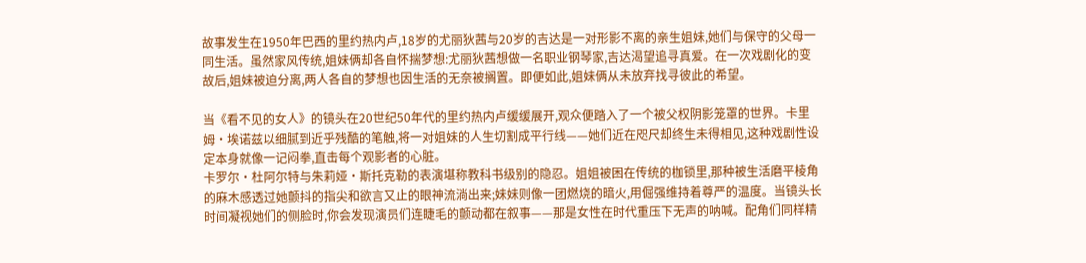故事发生在1950年巴西的里约热内卢,18岁的尤丽狄茜与20岁的吉达是一对形影不离的亲生姐妹,她们与保守的父母一同生活。虽然家风传统,姐妹俩却各自怀揣梦想:尤丽狄茜想做一名职业钢琴家,吉达渴望追寻真爱。在一次戏剧化的变故后,姐妹被迫分离,两人各自的梦想也因生活的无奈被搁置。即便如此,姐妹俩从未放弃找寻彼此的希望。

当《看不见的女人》的镜头在20世纪50年代的里约热内卢缓缓展开,观众便踏入了一个被父权阴影笼罩的世界。卡里姆·埃诺兹以细腻到近乎残酷的笔触,将一对姐妹的人生切割成平行线——她们近在咫尺却终生未得相见,这种戏剧性设定本身就像一记闷拳,直击每个观影者的心脏。
卡罗尔·杜阿尔特与朱莉娅·斯托克勒的表演堪称教科书级别的隐忍。姐姐被困在传统的枷锁里,那种被生活磨平棱角的麻木感透过她颤抖的指尖和欲言又止的眼神流淌出来;妹妹则像一团燃烧的暗火,用倔强维持着尊严的温度。当镜头长时间凝视她们的侧脸时,你会发现演员们连睫毛的颤动都在叙事——那是女性在时代重压下无声的呐喊。配角们同样精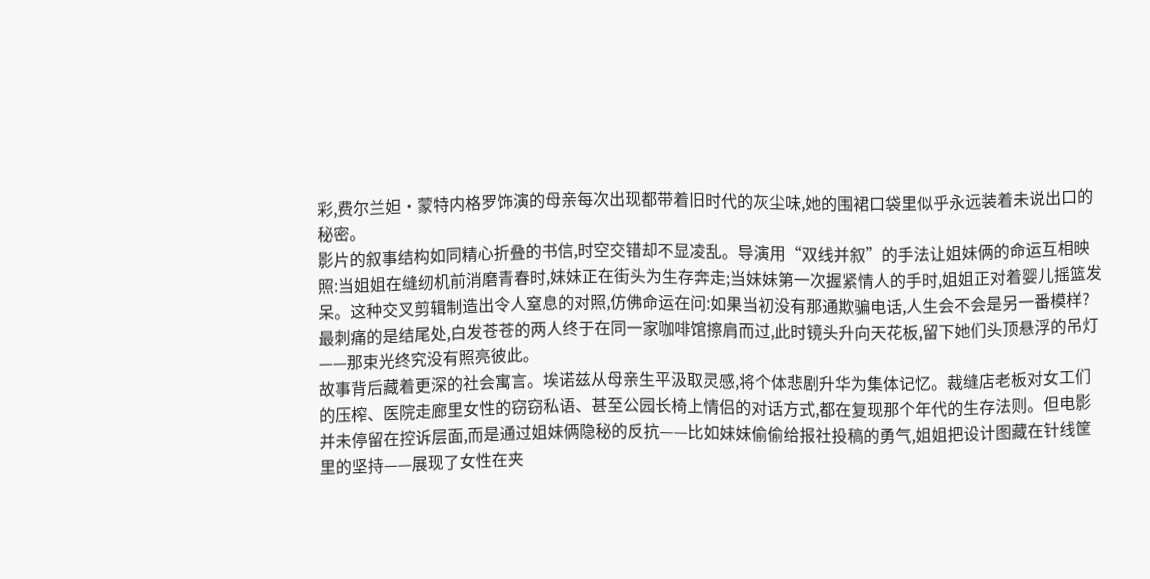彩,费尔兰妲·蒙特内格罗饰演的母亲每次出现都带着旧时代的灰尘味,她的围裙口袋里似乎永远装着未说出口的秘密。
影片的叙事结构如同精心折叠的书信,时空交错却不显凌乱。导演用“双线并叙”的手法让姐妹俩的命运互相映照:当姐姐在缝纫机前消磨青春时,妹妹正在街头为生存奔走;当妹妹第一次握紧情人的手时,姐姐正对着婴儿摇篮发呆。这种交叉剪辑制造出令人窒息的对照,仿佛命运在问:如果当初没有那通欺骗电话,人生会不会是另一番模样?最刺痛的是结尾处,白发苍苍的两人终于在同一家咖啡馆擦肩而过,此时镜头升向天花板,留下她们头顶悬浮的吊灯——那束光终究没有照亮彼此。
故事背后藏着更深的社会寓言。埃诺兹从母亲生平汲取灵感,将个体悲剧升华为集体记忆。裁缝店老板对女工们的压榨、医院走廊里女性的窃窃私语、甚至公园长椅上情侣的对话方式,都在复现那个年代的生存法则。但电影并未停留在控诉层面,而是通过姐妹俩隐秘的反抗——比如妹妹偷偷给报社投稿的勇气,姐姐把设计图藏在针线筐里的坚持——展现了女性在夹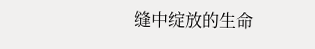缝中绽放的生命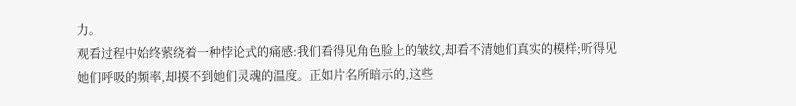力。
观看过程中始终萦绕着一种悖论式的痛感:我们看得见角色脸上的皱纹,却看不清她们真实的模样;听得见她们呼吸的频率,却摸不到她们灵魂的温度。正如片名所暗示的,这些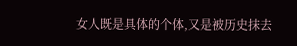女人既是具体的个体,又是被历史抹去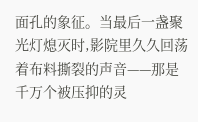面孔的象征。当最后一盏聚光灯熄灭时,影院里久久回荡着布料撕裂的声音——那是千万个被压抑的灵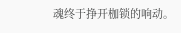魂终于挣开枷锁的响动。